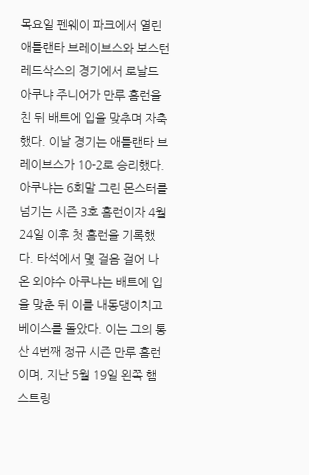목요일 펜웨이 파크에서 열린 애틀랜타 브레이브스와 보스턴 레드삭스의 경기에서 로날드 아쿠냐 주니어가 만루 홈런을 친 뒤 배트에 입을 맞추며 자축했다. 이날 경기는 애틀랜타 브레이브스가 10-2로 승리했다.
아쿠냐는 6회말 그린 몬스터를 넘기는 시즌 3호 홈런이자 4월 24일 이후 첫 홈런을 기록했다. 타석에서 몇 걸음 걸어 나온 외야수 아쿠냐는 배트에 입을 맞춘 뒤 이를 내동댕이치고 베이스를 돌았다. 이는 그의 통산 4번째 정규 시즌 만루 홈런이며, 지난 5월 19일 왼쪽 햄스트링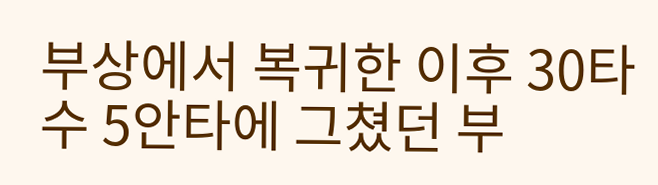부상에서 복귀한 이후 30타수 5안타에 그쳤던 부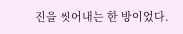진을 씻어내는 한 방이었다.